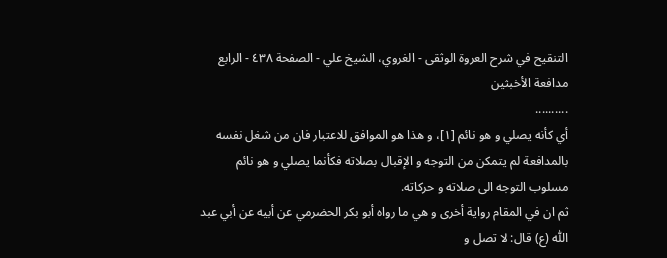التنقيح في شرح العروة الوثقى - الغروي، الشيخ علي - الصفحة ٤٣٨ - الرابع مدافعة الأخبثين
..........
أي كأنه يصلي و هو نائم [١]، و هذا هو الموافق للاعتبار فان من شغل نفسه بالمدافعة لم يتمكن من التوجه و الإقبال بصلاته فكأنما يصلي و هو نائم مسلوب التوجه الى صلاته و حركاته.
ثم ان في المقام رواية أخرى و هي ما رواه أبو بكر الحضرمي عن أبيه عن أبي عبد اللّٰه (ع) قال: لا تصل و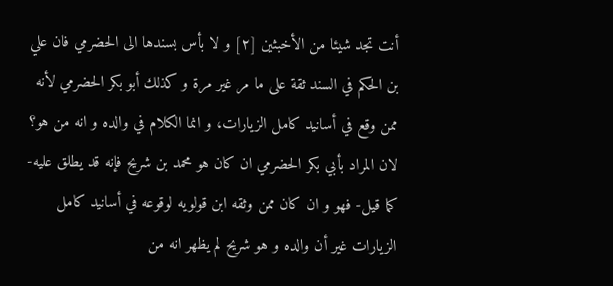أنت تجد شيئا من الأخبثين [٢] و لا بأس بسندها الى الحضرمي فان علي بن الحكم في السند ثقة على ما مر غير مرة و كذلك أبو بكر الحضرمي لأنه ممن وقع في أسانيد كامل الزيارات، و انما الكلام في والده و انه من هو؟ لان المراد بأبي بكر الحضرمي ان كان هو محمد بن شريح فإنه قد يطلق عليه- كما قيل- فهو و ان كان ممن وثقه ابن قولويه لوقوعه في أسانيد كامل الزيارات غير أن والده و هو شريح لم يظهر انه من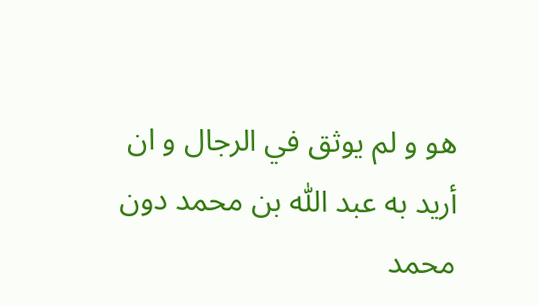هو و لم يوثق في الرجال و ان أريد به عبد اللّٰه بن محمد دون محمد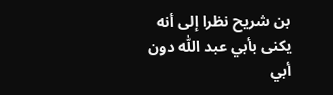بن شريح نظرا إلى أنه يكنى بأبي عبد اللّٰه دون أبي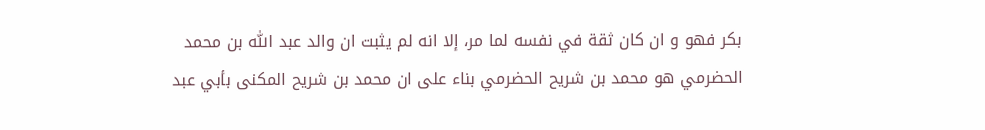بكر فهو و ان كان ثقة في نفسه لما مر، إلا انه لم يثبت ان والد عبد اللّٰه بن محمد الحضرمي هو محمد بن شريح الحضرمي بناء على ان محمد بن شريح المكنى بأبي عبد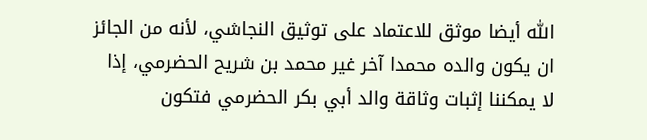اللّٰه أيضا موثق للاعتماد على توثيق النجاشي، لأنه من الجائز ان يكون والده محمدا آخر غير محمد بن شريح الحضرمي، إذا لا يمكننا إثبات وثاقة والد أبي بكر الحضرمي فتكون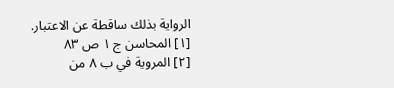الرواية بذلك ساقطة عن الاعتبار.
[١] المحاسن ج ١ ص ٨٣
[٢] المروية في ب ٨ من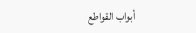أبواب القواطع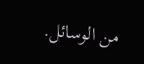من الوسائل.